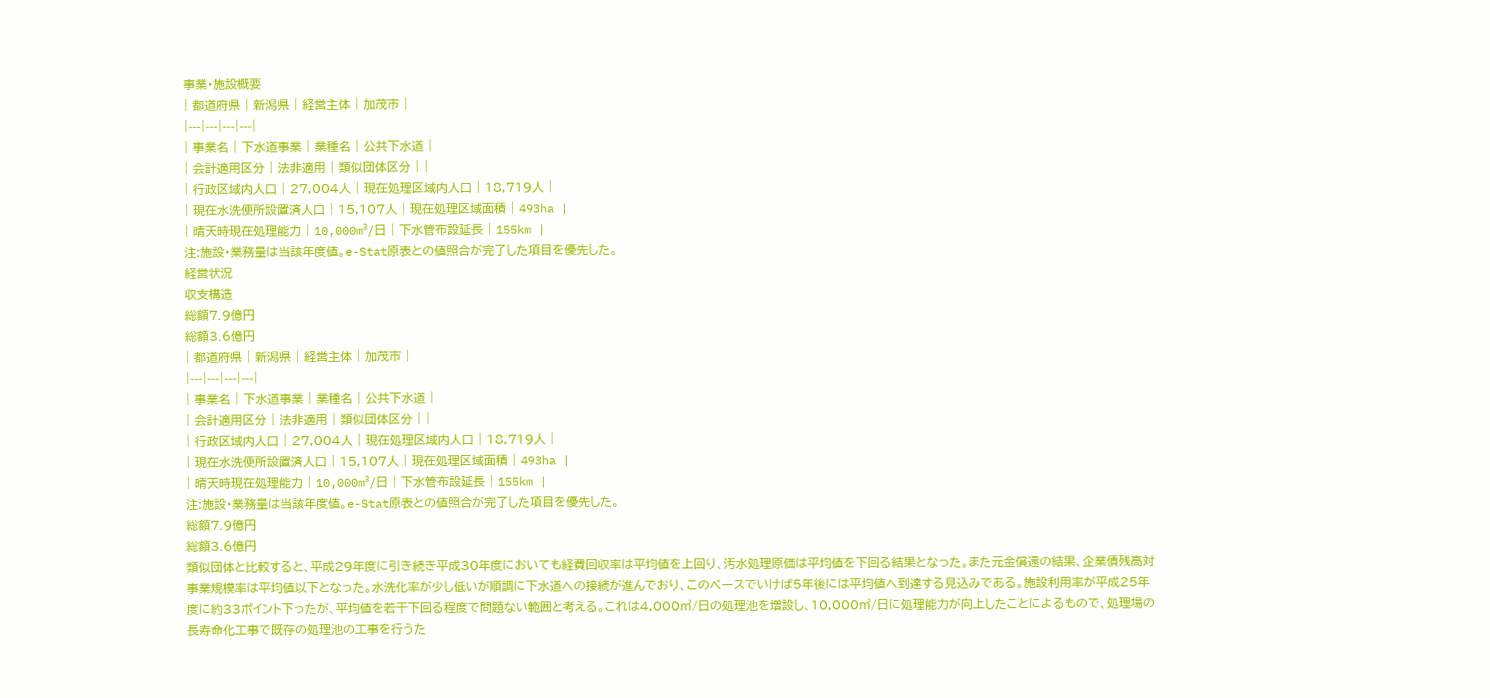事業・施設概要
| 都道府県 | 新潟県 | 経営主体 | 加茂市 |
|---|---|---|---|
| 事業名 | 下水道事業 | 業種名 | 公共下水道 |
| 会計適用区分 | 法非適用 | 類似団体区分 | |
| 行政区域内人口 | 27,004人 | 現在処理区域内人口 | 18,719人 |
| 現在水洗便所設置済人口 | 15,107人 | 現在処理区域面積 | 493ha |
| 晴天時現在処理能力 | 10,000m³/日 | 下水管布設延長 | 155km |
注:施設・業務量は当該年度値。e-Stat原表との値照合が完了した項目を優先した。
経営状況
収支構造
総額7.9億円
総額3.6億円
| 都道府県 | 新潟県 | 経営主体 | 加茂市 |
|---|---|---|---|
| 事業名 | 下水道事業 | 業種名 | 公共下水道 |
| 会計適用区分 | 法非適用 | 類似団体区分 | |
| 行政区域内人口 | 27,004人 | 現在処理区域内人口 | 18,719人 |
| 現在水洗便所設置済人口 | 15,107人 | 現在処理区域面積 | 493ha |
| 晴天時現在処理能力 | 10,000m³/日 | 下水管布設延長 | 155km |
注:施設・業務量は当該年度値。e-Stat原表との値照合が完了した項目を優先した。
総額7.9億円
総額3.6億円
類似団体と比較すると、平成29年度に引き続き平成30年度においても経費回収率は平均値を上回り、汚水処理原価は平均値を下回る結果となった。また元金償還の結果、企業債残高対事業規模率は平均値以下となった。水洗化率が少し低いが順調に下水道への接続が進んでおり、このペースでいけば5年後には平均値へ到達する見込みである。施設利用率が平成25年度に約33ポイント下ったが、平均値を若干下回る程度で問題ない範囲と考える。これは4,000㎥/日の処理池を増設し、10,000㎥/日に処理能力が向上したことによるもので、処理場の長寿命化工事で既存の処理池の工事を行うた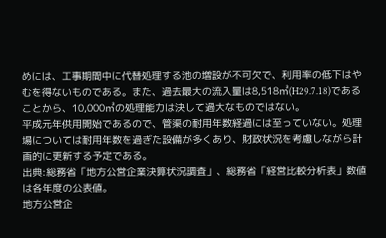めには、工事期間中に代替処理する池の増設が不可欠で、利用率の低下はやむを得ないものである。また、過去最大の流入量は8,518㎥(H29.7.18)であることから、10,000㎥の処理能力は決して過大なものではない。
平成元年供用開始であるので、管渠の耐用年数経過には至っていない。処理場については耐用年数を過ぎた設備が多くあり、財政状況を考慮しながら計画的に更新する予定である。
出典:総務省「地方公営企業決算状況調査」、総務省「経営比較分析表」数値は各年度の公表値。
地方公営企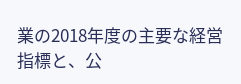業の2018年度の主要な経営指標と、公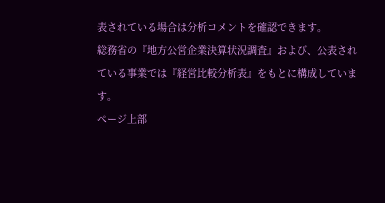表されている場合は分析コメントを確認できます。
総務省の『地方公営企業決算状況調査』および、公表されている事業では『経営比較分析表』をもとに構成しています。
ページ上部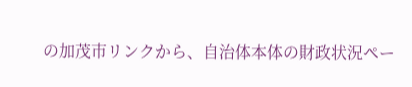の加茂市リンクから、自治体本体の財政状況ペー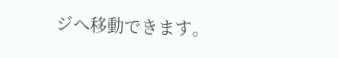ジへ移動できます。